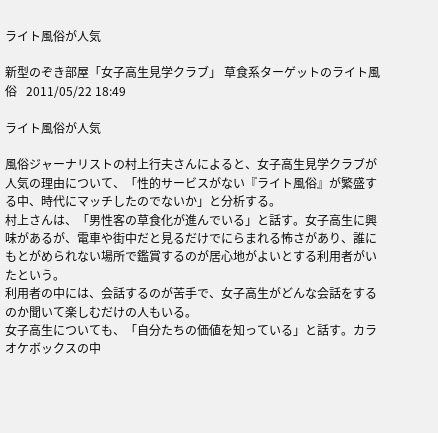ライト風俗が人気

新型のぞき部屋「女子高生見学クラブ」 草食系ターゲットのライト風俗   2011/05/22 18:49

ライト風俗が人気

風俗ジャーナリストの村上行夫さんによると、女子高生見学クラブが人気の理由について、「性的サービスがない『ライト風俗』が繁盛する中、時代にマッチしたのでないか」と分析する。
村上さんは、「男性客の草食化が進んでいる」と話す。女子高生に興味があるが、電車や街中だと見るだけでにらまれる怖さがあり、誰にもとがめられない場所で鑑賞するのが居心地がよいとする利用者がいたという。
利用者の中には、会話するのが苦手で、女子高生がどんな会話をするのか聞いて楽しむだけの人もいる。
女子高生についても、「自分たちの価値を知っている」と話す。カラオケボックスの中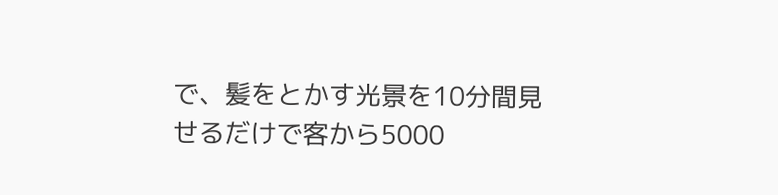で、髪をとかす光景を10分間見せるだけで客から5000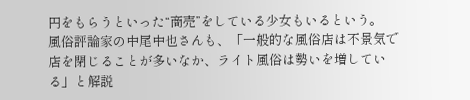円をもらうといった“商売”をしている少女もいるという。
風俗評論家の中尾中也さんも、「一般的な風俗店は不景気で店を閉じることが多いなか、ライト風俗は勢いを増している」と解説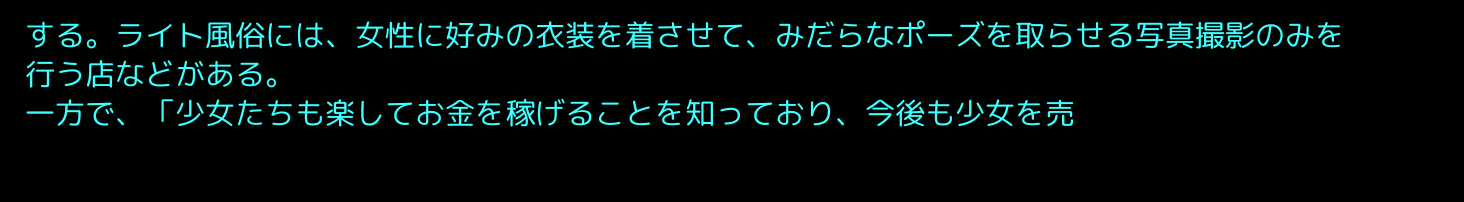する。ライト風俗には、女性に好みの衣装を着させて、みだらなポーズを取らせる写真撮影のみを行う店などがある。
一方で、「少女たちも楽してお金を稼げることを知っており、今後も少女を売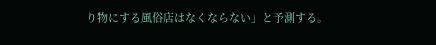り物にする風俗店はなくならない」と予測する。